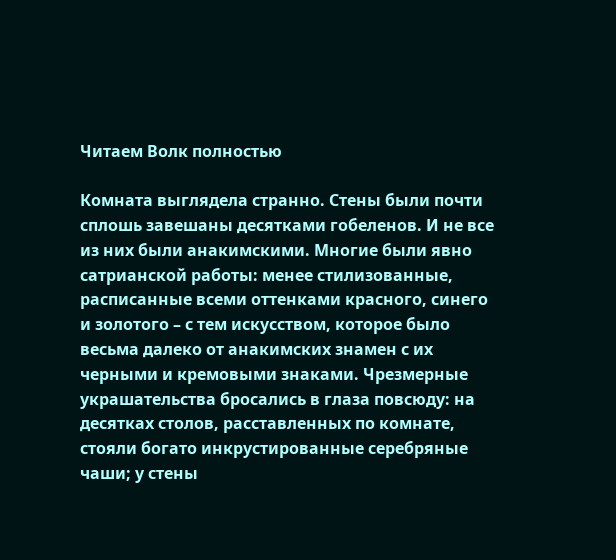Читаем Волк полностью

Комната выглядела странно. Стены были почти сплошь завешаны десятками гобеленов. И не все из них были анакимскими. Многие были явно сатрианской работы: менее стилизованные, расписанные всеми оттенками красного, синего и золотого – с тем искусством, которое было весьма далеко от анакимских знамен с их черными и кремовыми знаками. Чрезмерные украшательства бросались в глаза повсюду: на десятках столов, расставленных по комнате, стояли богато инкрустированные серебряные чаши; у стены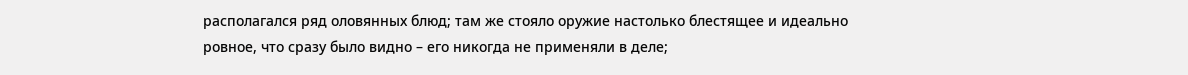располагался ряд оловянных блюд; там же стояло оружие настолько блестящее и идеально ровное, что сразу было видно – его никогда не применяли в деле;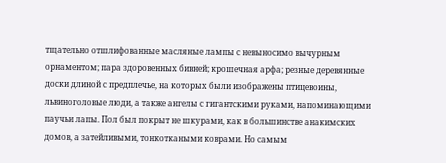тщательно отшлифованные масляные лампы с невыносимо вычурным орнаментом; пара здоровенных бивней; крошечная арфа; резные деревянные доски длиной с предплечье, на которых были изображены птицевоины, львиноголовые люди, а также ангелы с гигантскими руками, напоминающими паучьи лапы. Пол был покрыт не шкурами, как в большинстве анакимских домов, а затейливыми, тонкоткаными коврами. Но самым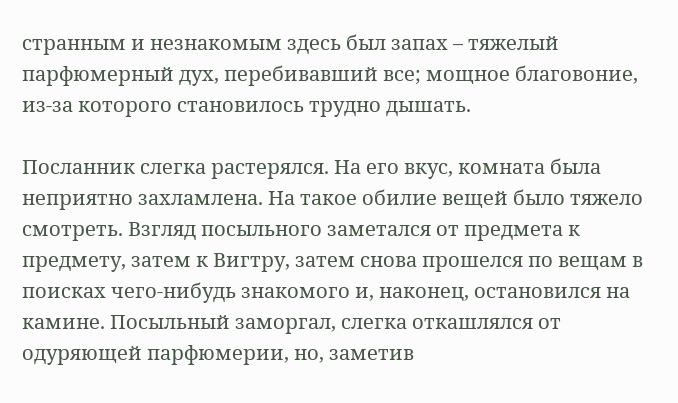странным и незнакомым здесь был запах – тяжелый парфюмерный дух, перебивавший все; мощное благовоние, из-за которого становилось трудно дышать.

Посланник слегка растерялся. На его вкус, комната была неприятно захламлена. На такое обилие вещей было тяжело смотреть. Взгляд посыльного заметался от предмета к предмету, затем к Вигтру, затем снова прошелся по вещам в поисках чего-нибудь знакомого и, наконец, остановился на камине. Посыльный заморгал, слегка откашлялся от одуряющей парфюмерии, но, заметив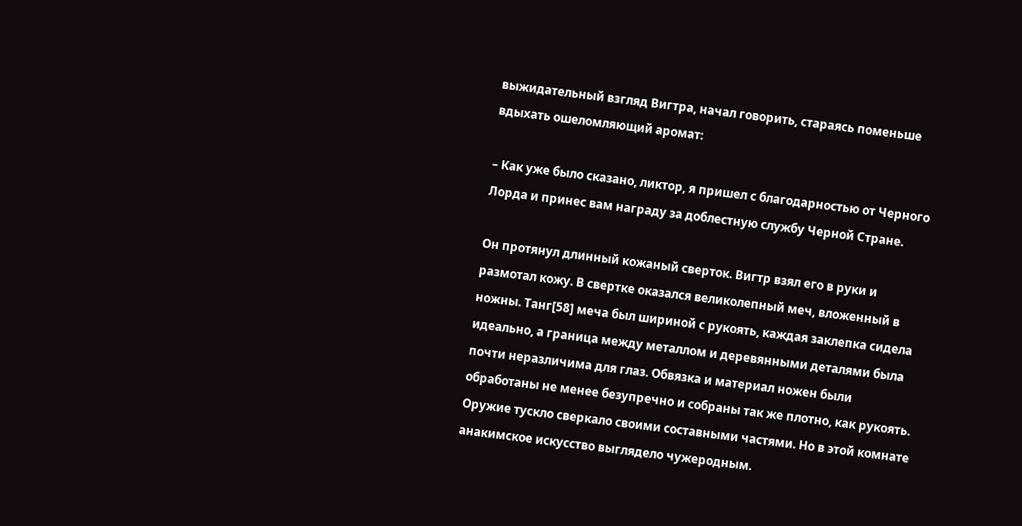выжидательный взгляд Вигтра, начал говорить, стараясь поменьше вдыхать ошеломляющий аромат:

– Как уже было сказано, ликтор, я пришел с благодарностью от Черного Лорда и принес вам награду за доблестную службу Черной Стране.

Он протянул длинный кожаный сверток. Вигтр взял его в руки и размотал кожу. В свертке оказался великолепный меч, вложенный в ножны. Танг[58] меча был шириной с рукоять, каждая заклепка сидела идеально, а граница между металлом и деревянными деталями была почти неразличима для глаз. Обвязка и материал ножен были обработаны не менее безупречно и собраны так же плотно, как рукоять. Оружие тускло сверкало своими составными частями. Но в этой комнате анакимское искусство выглядело чужеродным.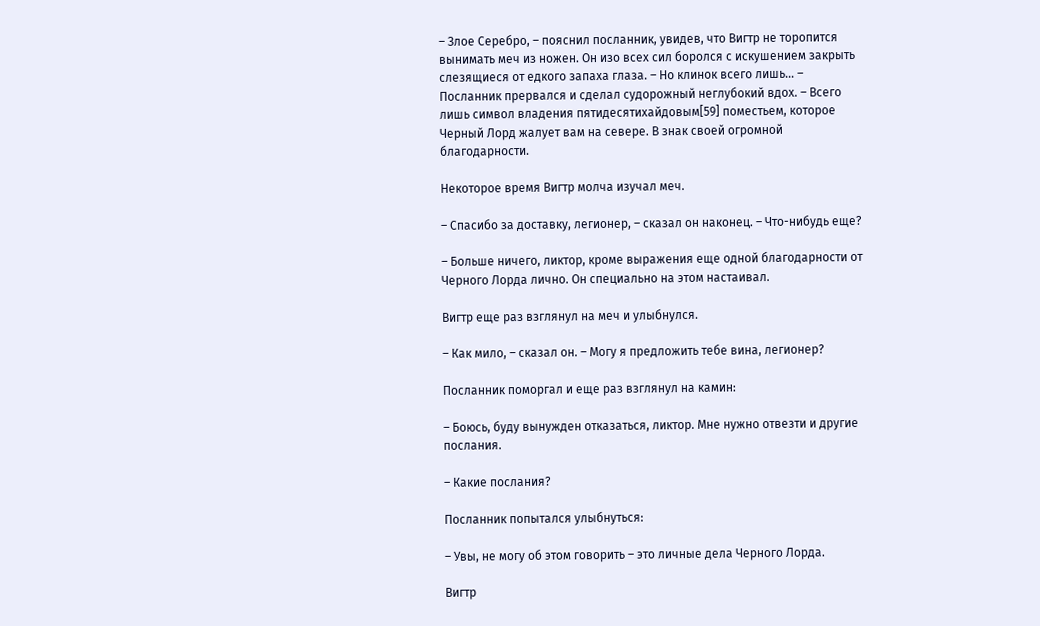– Злое Серебро, – пояснил посланник, увидев, что Вигтр не торопится вынимать меч из ножен. Он изо всех сил боролся с искушением закрыть слезящиеся от едкого запаха глаза. – Но клинок всего лишь… – Посланник прервался и сделал судорожный неглубокий вдох. – Всего лишь символ владения пятидесятихайдовым[59] поместьем, которое Черный Лорд жалует вам на севере. В знак своей огромной благодарности.

Некоторое время Вигтр молча изучал меч.

– Спасибо за доставку, легионер, – сказал он наконец. – Что-нибудь еще?

– Больше ничего, ликтор, кроме выражения еще одной благодарности от Черного Лорда лично. Он специально на этом настаивал.

Вигтр еще раз взглянул на меч и улыбнулся.

– Как мило, – сказал он. – Могу я предложить тебе вина, легионер?

Посланник поморгал и еще раз взглянул на камин:

– Боюсь, буду вынужден отказаться, ликтор. Мне нужно отвезти и другие послания.

– Какие послания?

Посланник попытался улыбнуться:

– Увы, не могу об этом говорить – это личные дела Черного Лорда.

Вигтр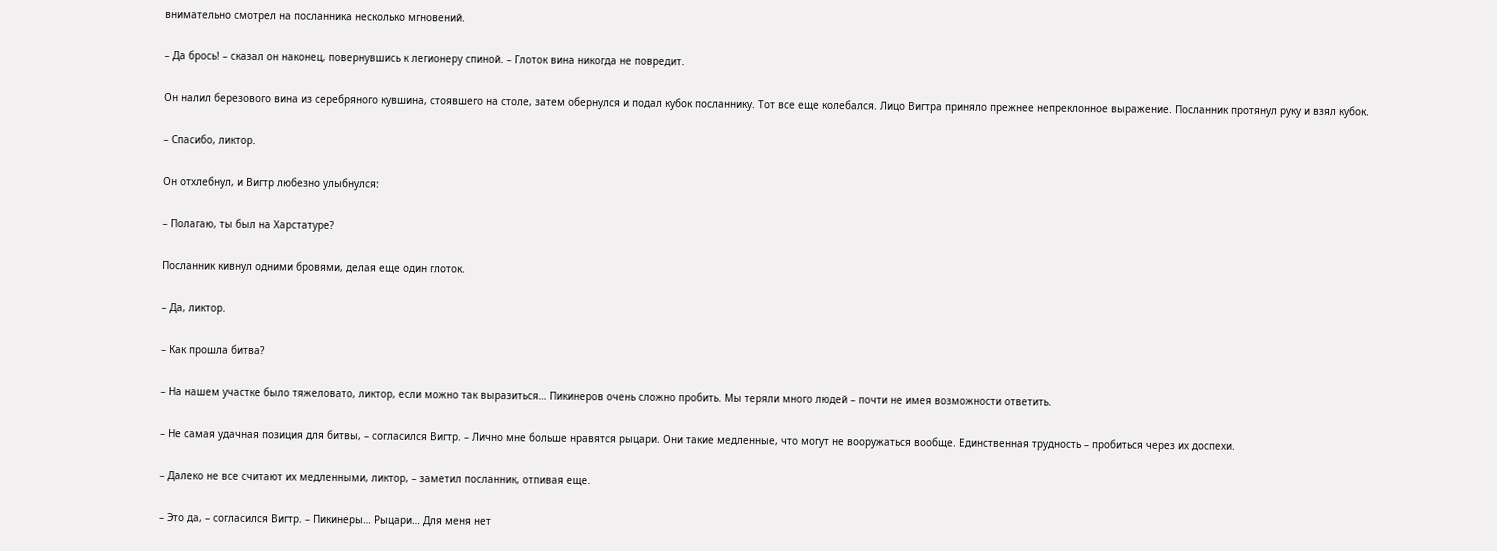внимательно смотрел на посланника несколько мгновений.

– Да брось! – сказал он наконец, повернувшись к легионеру спиной. – Глоток вина никогда не повредит.

Он налил березового вина из серебряного кувшина, стоявшего на столе, затем обернулся и подал кубок посланнику. Тот все еще колебался. Лицо Вигтра приняло прежнее непреклонное выражение. Посланник протянул руку и взял кубок.

– Спасибо, ликтор.

Он отхлебнул, и Вигтр любезно улыбнулся:

– Полагаю, ты был на Харстатуре?

Посланник кивнул одними бровями, делая еще один глоток.

– Да, ликтор.

– Как прошла битва?

– На нашем участке было тяжеловато, ликтор, если можно так выразиться… Пикинеров очень сложно пробить. Мы теряли много людей – почти не имея возможности ответить.

– Не самая удачная позиция для битвы, – согласился Вигтр. – Лично мне больше нравятся рыцари. Они такие медленные, что могут не вооружаться вообще. Единственная трудность – пробиться через их доспехи.

– Далеко не все считают их медленными, ликтор, – заметил посланник, отпивая еще.

– Это да, – согласился Вигтр. – Пикинеры… Рыцари… Для меня нет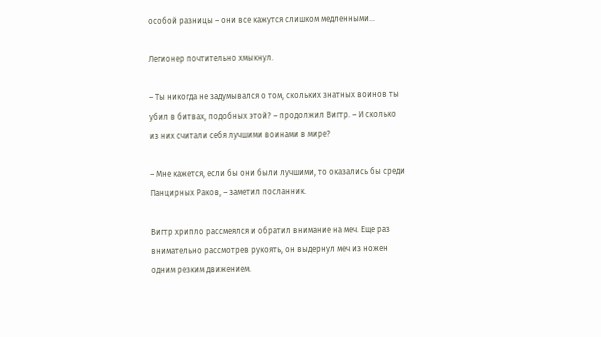особой разницы – они все кажутся слишком медленными…

Легионер почтительно хмыкнул.

– Ты никогда не задумывался о том, скольких знатных воинов ты убил в битвах, подобных этой? – продолжил Вигтр. – И сколько из них считали себя лучшими воинами в мире?

– Мне кажется, если бы они были лучшими, то оказались бы среди Панцирных Раков, – заметил посланник.

Вигтр хрипло рассмеялся и обратил внимание на меч. Еще раз внимательно рассмотрев рукоять, он выдернул меч из ножен одним резким движением.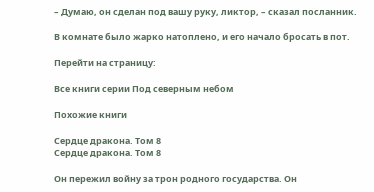– Думаю, он сделан под вашу руку, ликтор, – сказал посланник.

В комнате было жарко натоплено, и его начало бросать в пот.

Перейти на страницу:

Все книги серии Под северным небом

Похожие книги

Сердце дракона. Том 8
Сердце дракона. Том 8

Он пережил войну за трон родного государства. Он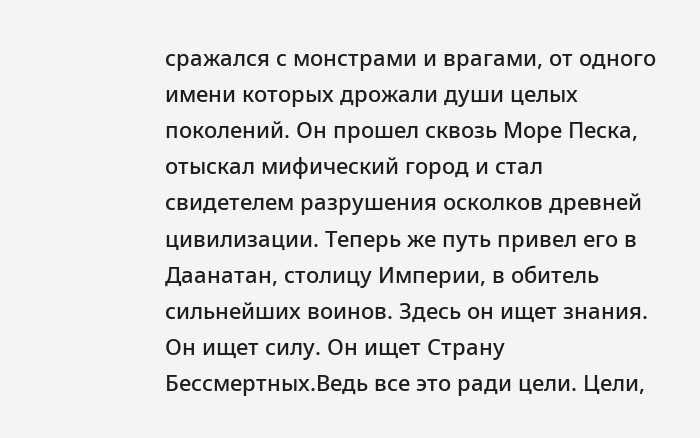сражался с монстрами и врагами, от одного имени которых дрожали души целых поколений. Он прошел сквозь Море Песка, отыскал мифический город и стал свидетелем разрушения осколков древней цивилизации. Теперь же путь привел его в Даанатан, столицу Империи, в обитель сильнейших воинов. Здесь он ищет знания. Он ищет силу. Он ищет Страну Бессмертных.Ведь все это ради цели. Цели,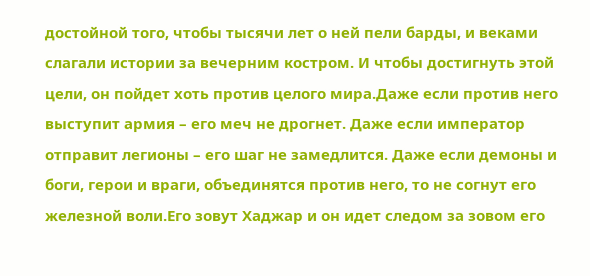достойной того, чтобы тысячи лет о ней пели барды, и веками слагали истории за вечерним костром. И чтобы достигнуть этой цели, он пойдет хоть против целого мира.Даже если против него выступит армия – его меч не дрогнет. Даже если император отправит легионы – его шаг не замедлится. Даже если демоны и боги, герои и враги, объединятся против него, то не согнут его железной воли.Его зовут Хаджар и он идет следом за зовом его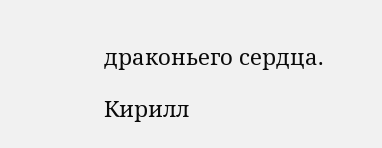драконьего сердца.

Кирилл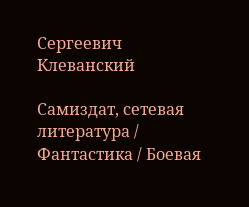Сергеевич Клеванский

Самиздат, сетевая литература / Фантастика / Боевая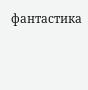фантастика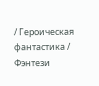/ Героическая фантастика / Фэнтези